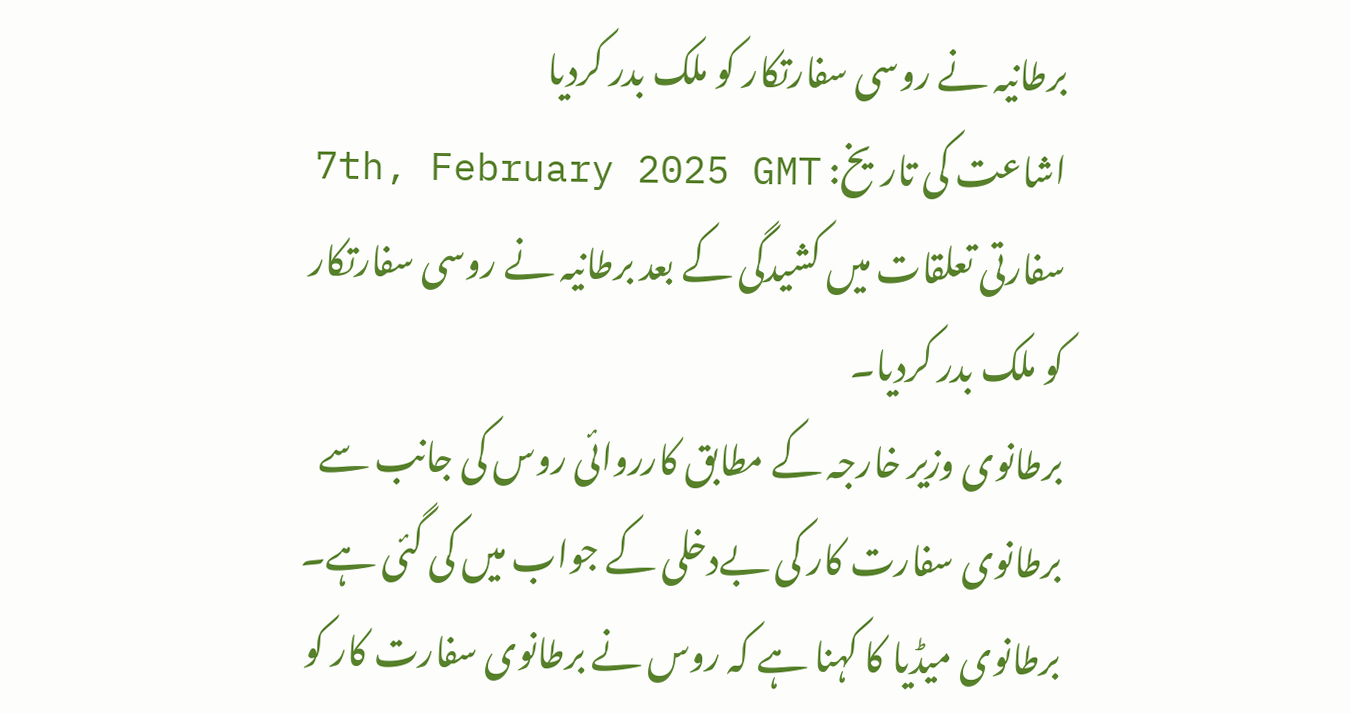برطانیہ نے روسی سفارتکار کو ملک بدر کردیا
اشاعت کی تاریخ: 7th, February 2025 GMT
سفارتی تعلقات میں کشیدگی کے بعد برطانیہ نے روسی سفارتکار کو ملک بدر کردیا۔
برطانوی وزیر خارجہ کے مطابق کارروائی روس کی جانب سے برطانوی سفارت کار کی بےدخلی کے جواب میں کی گئی ہے۔
برطانوی میڈیا کا کہنا ہے کہ روس نے برطانوی سفارت کار کو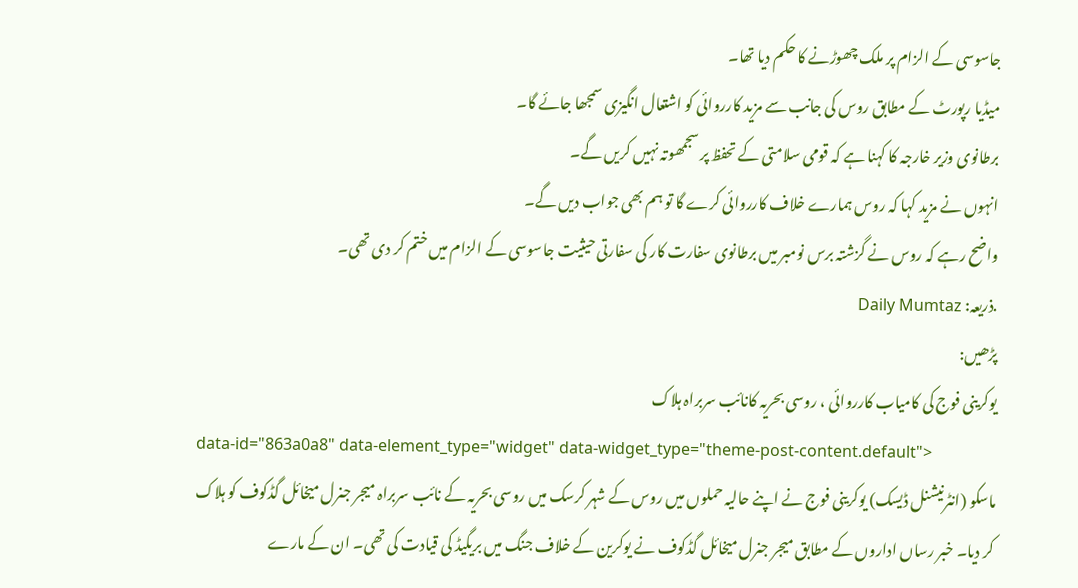جاسوسی کے الزام پر ملک چھوڑنے کا حکم دیا تھا۔
میڈیا رپورٹ کے مطابق روس کی جانب سے مزید کارروائی کو اشتعال انگیزی سمجھا جائے گا۔
برطانوی وزیر خارجہ کا کہنا ہے کہ قومی سلامتی کے تحفظ پر سجمھوتہ نہیں کریں گے۔
انہوں نے مزید کہا کہ روس ہمارے خلاف کارروائی کرے گا تو ہم بھی جواب دیں گے۔
واضح رہے کہ روس نے گزشتہ برس نومبر میں برطانوی سفارت کار کی سفارتی حیثیت جاسوسی کے الزام میں ختم کر دی تھی۔
.ذریعہ: Daily Mumtaz
پڑھیں:
یوکرینی فوج کی کامیاب کارروائی ، روسی بحریہ کانائب سربراہ ہلاک
data-id="863a0a8" data-element_type="widget" data-widget_type="theme-post-content.default">
ماسکو (انٹرنیشنل ڈیسک) یوکرینی فوج نے اپنے حالیہ حملوں میں روس کے شہر کرسک میں روسی بحریہ کے نائب سربراہ میجر جنرل میخائل گڈکوف کو ہلاک کر دیا۔ خبر رساں اداروں کے مطابق میجر جنرل میخائل گڈکوف نے یوکرین کے خلاف جنگ میں بریگیڈ کی قیادت کی تھی۔ ان کے مارے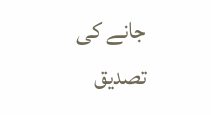جانے کی تصدیق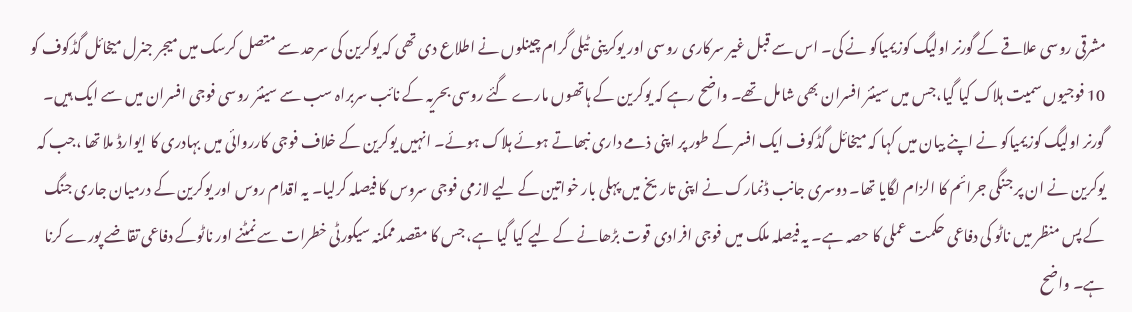مشرقی روسی علاقے کے گورنر اولیگ کوزیمیاکو نے کی۔ اس سے قبل غیر سرکاری روسی اور یوکرینی ٹیلی گرام چینلوں نے اطلاع دی تھی کہ یوکرین کی سرحد سے متصل کرسک میں میجر جنرل میخائل گڈکوف کو 10 فوجیوں سمیت ہلاک کیا گیا،جس میں سینئر افسران بھی شامل تھے۔ واضح رہے کہ یوکرین کے ہاتھوں مارے گئے روسی بحریہ کے نائب سربراہ سب سے سینئر روسی فوجی افسران میں سے ایک ہیں۔ گورنر اولیگ کوزیمیاکو نے اپنے بیان میں کہا کہ میخائل گڈکوف ایک افسر کے طور پر اپنی ذمے داری نبھاتے ہوئے ہلاک ہوئے۔ انہیں یوکرین کے خلاف فوجی کارروائی میں بہادری کا ایوارڈ ملا تھا ،جب کہ یوکرین نے ان پر جنگی جرائم کا الزام لگایا تھا۔ دوسری جانب ڈنمارک نے اپنی تاریخ میں پہلی بار خواتین کے لیے لازمی فوجی سروس کا فیصلہ کرلیا۔ یہ اقدام روس اور یوکرین کے درمیان جاری جنگ کے پس منظر میں ناٹو کی دفاعی حکمت عملی کا حصہ ہے۔ یہ فیصلہ ملک میں فوجی افرادی قوت بڑھانے کے لیے کیا گیا ہے، جس کا مقصد ممکنہ سیکورٹی خطرات سے نمٹنے اور ناٹوکے دفاعی تقاضے پورے کرنا ہے۔ واضح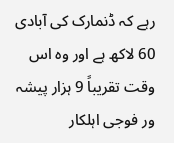رہے کہ ڈنمارک کی آبادی 60 لاکھ ہے اور وہ اس وقت تقریباً 9 ہزار پیشہ ور فوجی اہلکار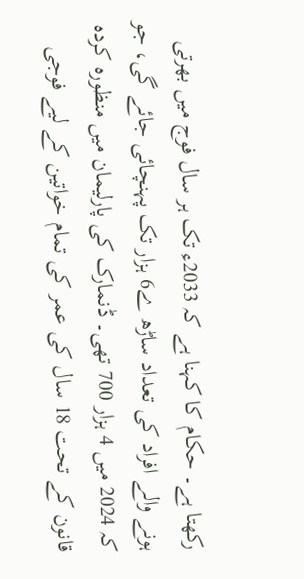رکھتا ہے۔ حکام کا کہنا ہے کہ 2033ء تک ہر سال فوج میں بھرتی ہونے والے افراد کی تعداد ساڑھ ے6 ہزار تک پہنچائی جائے گی، جو کہ 2024 میں 4 ہزار 700 تھی۔ ڈنمارک کی پارلیمان میں منظورہ کردہ قانون کے تحت 18 سال کی عمر کی تمام خواتین کے لیے فوجی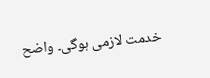خدمت لازمی ہوگی۔ واضح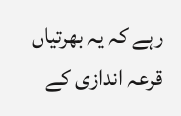رہے کہ یہ بھرتیاں قرعہ اندازی کے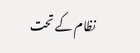نظام کے تحت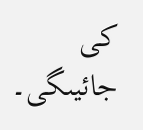کی جائیںگی۔